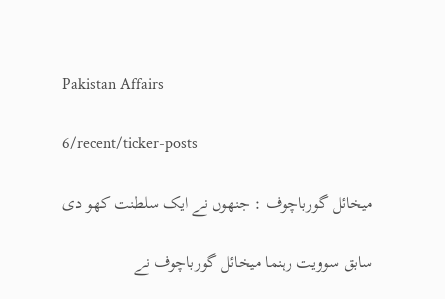Pakistan Affairs

6/recent/ticker-posts

میخائل گورباچوف : جنھوں نے ایک سلطنت کھو دی

سابق سوویت رہنما میخائل گورباچوف نے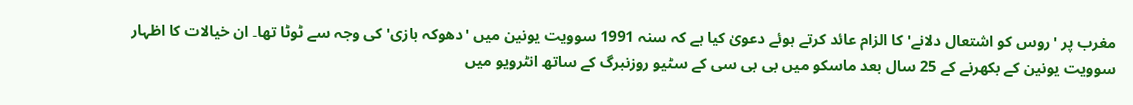مغرب پر 'روس کو اشتعال دلانے' کا الزام عائد کرتے ہوئے دعویٰ کیا ہے کہ سنہ 1991 سوویت یونین میں 'دھوکہ بازی' کی وجہ سے ٹوٹا تھا۔ ان خیالات کا اظہار سوویت یونین کے بکھرنے کے 25 سال بعد ماسکو میں بی بی سی کے سٹیو روزنبرگ کے ساتھ انٹرویو میں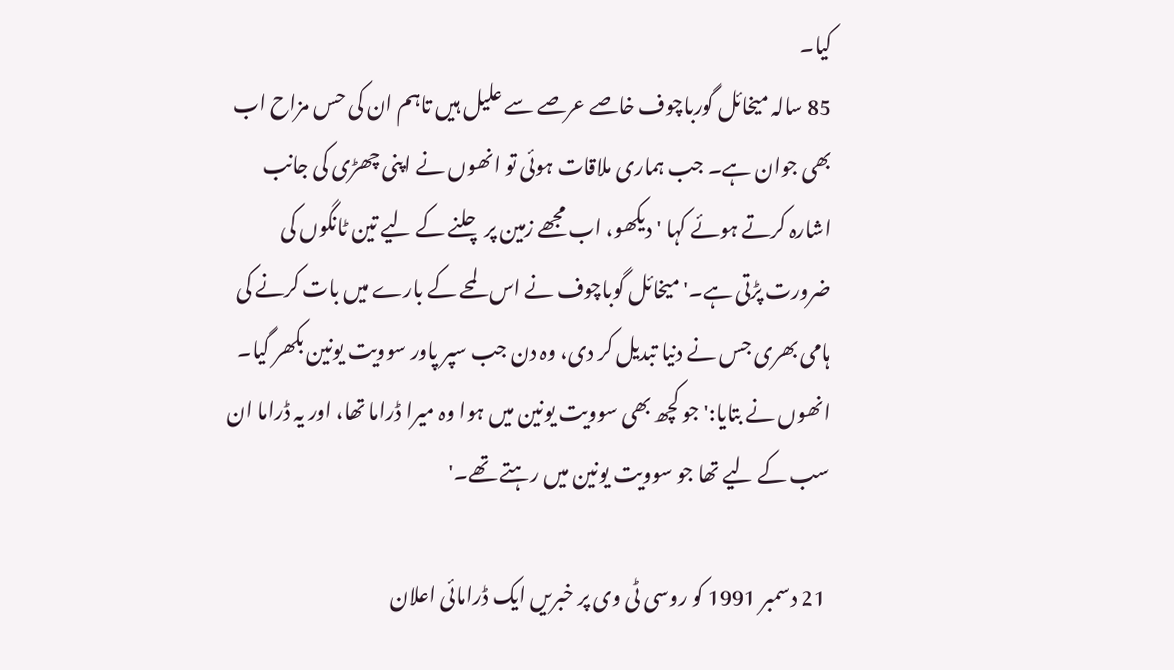کیا۔
85 سالہ میخائل گورباچوف خاصے عرصے سے علیل ہیں تاہم ان کی حس مزاح اب بھی جوان ہے۔ جب ہماری ملاقات ہوئی تو انھوں نے اپنی چھڑی کی جانب اشارہ کرتے ہوئے کہا 'دیکھو، اب مجھے زمین پر چلنے کے لیے تین ٹانگوں کی ضرورت پڑتی ہے۔' میخائل گوباچوف نے اس لمحے کے بارے میں بات کرنے کی ہامی بھری جس نے دنیا تبدیل کر دی، وہ دن جب سپر پاور سوویت یونین بکھر گیا۔ انھوں نے بتایا:'جو کچھ بھی سوویت یونین میں ہوا وہ میرا ڈراما تھا، اور یہ ڈراما ان سب کے لیے تھا جو سوویت یونین میں رہتے تھے۔'

 21 دسمبر 1991 کو روسی ٹی وی پر خبریں ایک ڈرامائی اعلان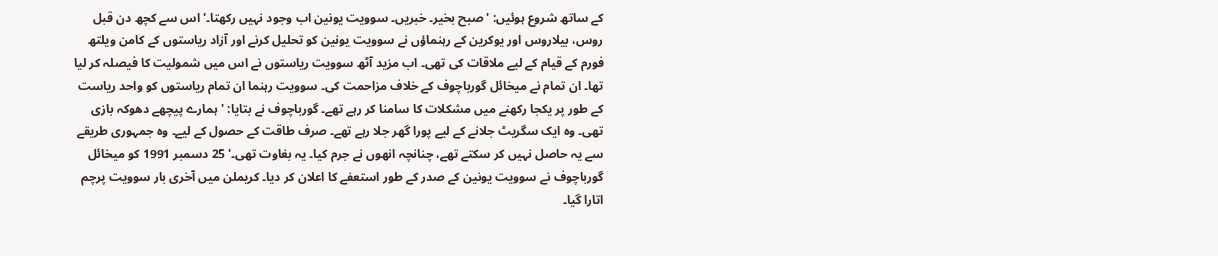کے ساتھ شروع ہوئیں: 'صبح بخیر۔ خبریں‌۔ سوویت یونین اب وجود نہیں رکھتا۔' اس سے کچھ دن قبل روس، بیلاروس اور یوکرین کے رہنماؤں نے سوویت یونین کو تحلیل کرنے اور آزاد ریاستوں کے کامن ویلتھ فورم کے قیام کے لیے ملاقات کی تھی۔ اب مزید آٹھ سوویت ریاستوں نے اس میں شمولیت کا فیصلہ کر لیا تھا۔ ان تمام نے میخائل گورباچوف کے خلاف مزاحمت کی۔ سوویت رہنما ان تمام ریاستوں کو واحد ریاست کے طور پر یکجا رکھنے میں مشکلات کا سامنا کر رہے تھے۔ گورباچوف نے بتایا: 'ہمارے پیچھے دھوکہ بازی تھی۔ وہ ایک سگریٹ جلانے کے لیے پورا گھر جلا رہے تھے۔ صرف طاقت کے حصول کے لیے۔ وہ جمہوری طریقے سے یہ حاصل نہیں کر سکتے تھے، چنانچہ انھوں نے جرم کیا۔ یہ بغاوت تھی۔' 25 دسمبر 1991 کو میخائل گورباچوف نے سوویت یونین کے صدر کے طور استعفے کا اعلان کر دیا۔ کریملن میں آخری بار سوویت پرچم اتارا گیا۔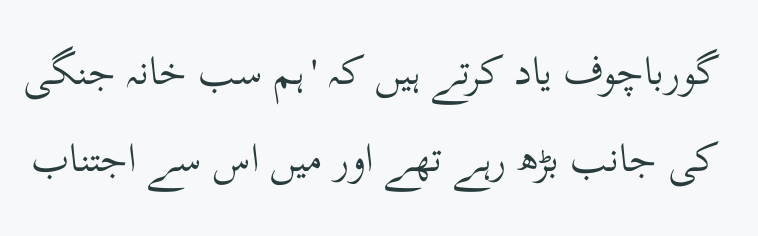گورباچوف یاد کرتے ہیں کہ 'ہم سب خانہ جنگی کی جانب بڑھ رہے تھے اور میں اس سے اجتناب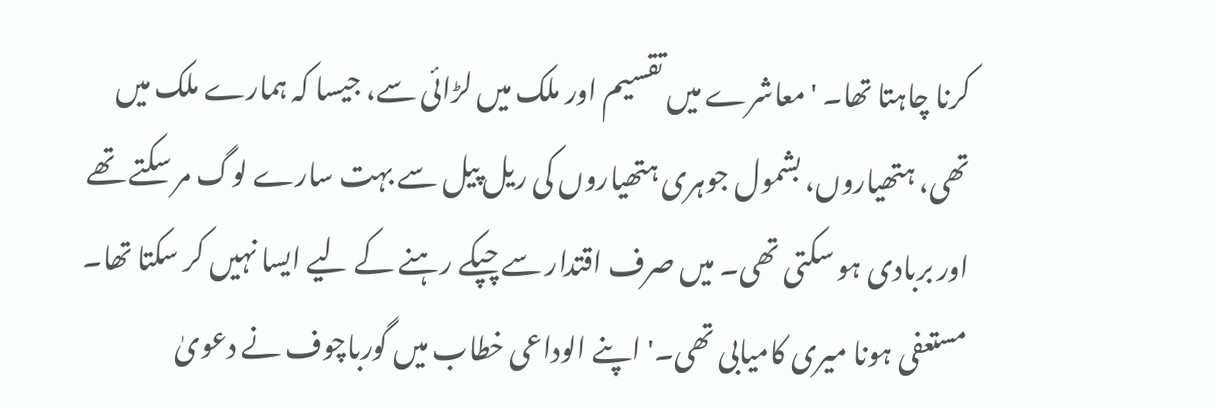کرنا چاہتا تھا۔ 'معاشرے میں تقسیم اور ملک میں لڑائی سے، جیسا کہ ہمارے ملک میں تھی، ہتھیاروں، بشمول جوہری ہتھیاروں کی ریل پیل سے بہت سارے لوگ مر سکتے تھے اور بربادی ہو سکتی تھی۔ میں صرف اقتدار سے چپکے رہنے کے لیے ایسا نہیں کر سکتا تھا۔ مستعفی ہونا میری کامیابی تھی۔' اپنے الوداعی خطاب میں گورباچوف نے دعویٰ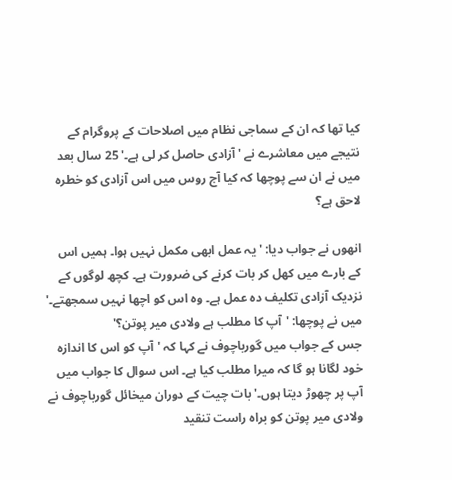کیا تھا کہ ان کے سماجی نظام میں اصلاحات کے پروگرام کے نتیجے میں معاشرے نے 'آزادی حاصل کر لی ہے۔' 25 سال بعد میں نے ان سے پوچھا کہ کیا آج روس میں اس آزادی کو خطرہ لاحق ہے؟

انھوں نے جواب دیا: 'یہ عمل ابھی مکمل نہیں ہوا۔ ہمیں اس کے بارے میں کھل کر بات کرنے کی ضرورت ہے۔ کچھ لوگوں کے نزدیک آزادی تکلیف دہ عمل ہے۔ وہ اس کو اچھا نہیں سمجھتے۔'
میں نے پوچھا: 'آپ کا مطلب ہے ولادی میر پوتن؟'
جس کے جواب میں گورباچوف نے کہا کہ 'آپ کو اس کا اندازہ خود لگانا ہو گا کہ میرا مطلب کیا ہے۔ اس سوال کا جواب میں آپ پر چھوڑ دیتا ہوں۔' بات چیت کے دوران میخائل گورباچوف نے ولادی میر پوتن کو براہ راست تنقید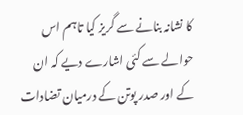کا نشانہ بنانے سے گریز کیا تاہم اس حوالے سے کئی اشارے دیے کہ ان کے اور صدر پوتن کے درمیان تضادات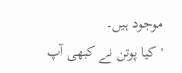موجود ہیں۔
'کیا پوتن نے کبھی آپ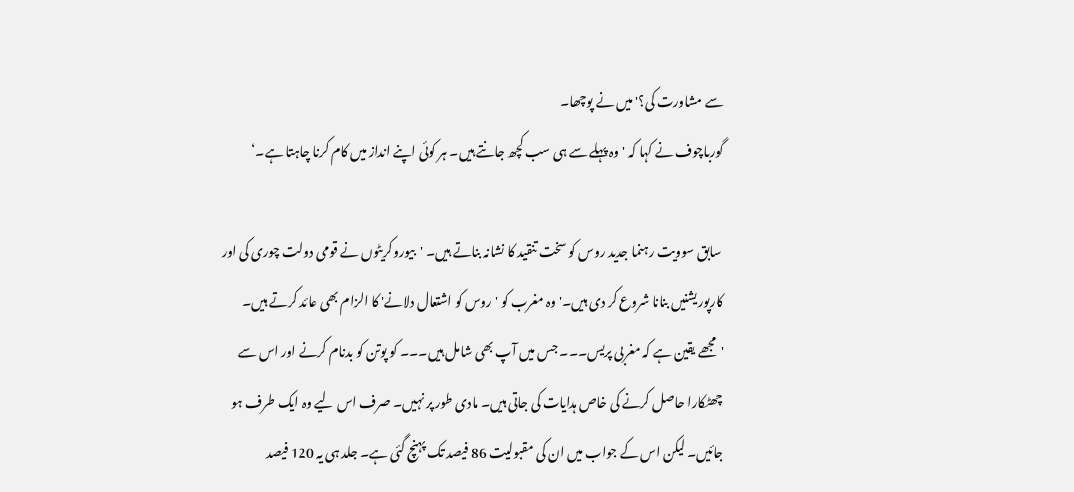سے مشاورت کی؟' میں نے پوچھا۔
گورباچوف نے کہا کہ 'وہ پہلے سے ہی سب کچھ جانتے ہیں۔ ہر کوئی اپنے انداز میں کام کرنا چاہتا ہے۔‘

 سابق سوویت رہنما جدید روس کو سخت تنقید کا نشانہ بناتے ہیں۔ 'بیوروکریٹوں نے قومی دولت چوری کی اور کارپوریشنیں بنانا شروع کر دی ہیں۔' وہ مغرب کو 'روس کو اشتعال دلانے' کا الزام بھی عائد کرتے ہیں۔ 'مجھے یقین ہے کہ مغربی پریس۔۔۔ جس میں آپ بھی شامل ہیں۔۔۔ کو پوتن کو بدنام کرنے اور اس سے چھٹکارا حاصل کرنے کی خاص ہدایات کی جاتی ہیں۔ مادی طور پر نہیں۔ صرف اس لیے وہ ایک طرف ہو جائیں۔ لیکن اس کے جواب میں ان کی مقبولیت 86 فیصد تک پہنچ گئی ہے۔ جلد ہی یہ 120 فیصد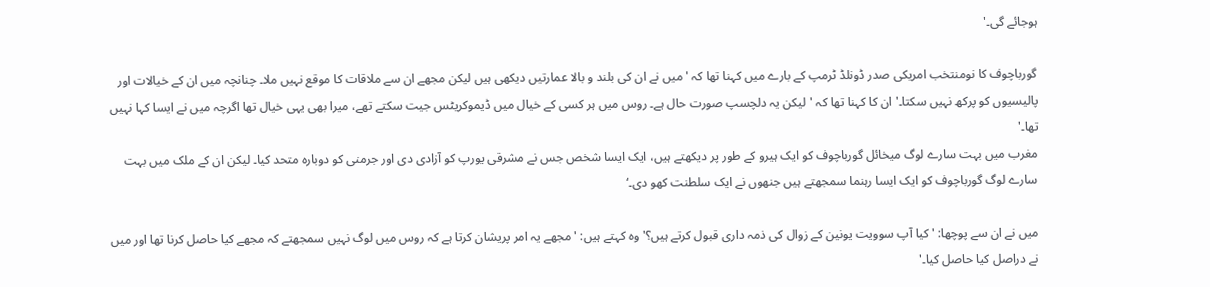ہوجائے گی۔'

گورباچوف کا نومنتخب امریکی صدر ڈونلڈ ٹرمپ کے بارے میں کہنا تھا کہ 'میں نے ان کی بلند و بالا عمارتیں دیکھی ہیں لیکن مجھے ان سے ملاقات کا موقع نہیں ملا۔ چنانچہ میں ان کے خیالات اور پالیسیوں کو پرکھ نہیں سکتا۔' ان کا کہنا تھا کہ 'لیکن یہ دلچسپ صورت حال ہے۔ روس میں ہر کسی کے خیال میں ڈیموکریٹس جیت سکتے تھے، میرا بھی یہی خیال تھا اگرچہ میں نے ایسا کہا نہیں تھا۔'
مغرب میں بہت سارے لوگ میخائل گورباچوف کو ایک ہیرو کے طور پر دیکھتے ہیں، ایک ایسا شخص جس نے مشرقی یورپ کو آزادی دی اور جرمنی کو دوبارہ متحد کیا۔ لیکن ان کے ملک میں بہت سارے لوگ گورباچوف کو ایک ایسا رہنما سمجھتے ہیں جنھوں نے ایک سلطنت کھو دی۔‘

میں نے ان سے پوچھا: 'کیا آپ سوویت یونین کے زوال کی ذمہ داری قبول کرتے ہیں؟' وہ کہتے ہیں: 'مجھے یہ امر پریشان کرتا ہے کہ روس میں لوگ نہیں سمجھتے کہ مجھے کیا حاصل کرنا تھا اور میں نے دراصل کیا حاصل کیا۔'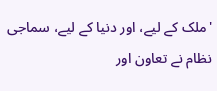'ملک کے لیے، اور دنیا کے لیے، سماجی نظام نے تعاون اور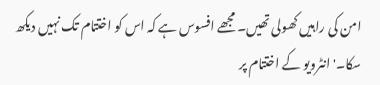امن کی راہیں کھولی تھیں۔ مجھے افسوس ہے کہ اس کو اختتام تک نہیں دیکھ سکا۔' انٹرویو کے اختتام پر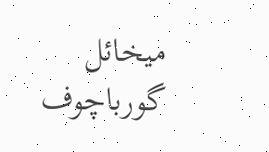میخائل گورباچوف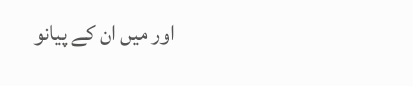اور میں ان کے پیانو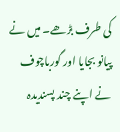کی طرف بڑھے۔ میں نے پیانو بجایا اور گورباچوف نے اپنے چند پسندیدہ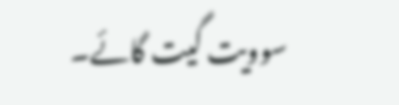سوویت گیت گائے۔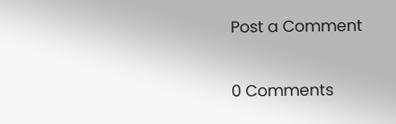Post a Comment

0 Comments